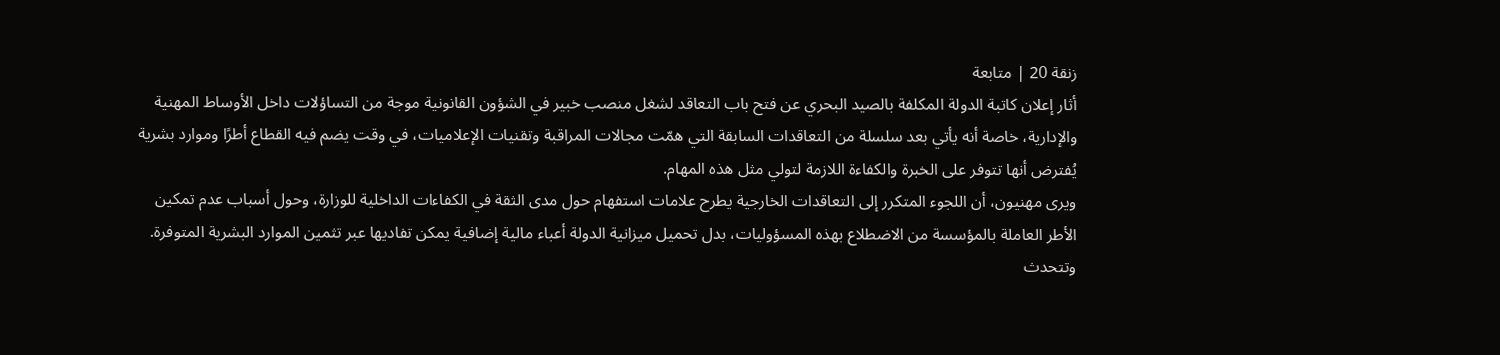زنقة 20 | متابعة
أثار إعلان كاتبة الدولة المكلفة بالصيد البحري عن فتح باب التعاقد لشغل منصب خبير في الشؤون القانونية موجة من التساؤلات داخل الأوساط المهنية والإدارية، خاصة أنه يأتي بعد سلسلة من التعاقدات السابقة التي همّت مجالات المراقبة وتقنيات الإعلاميات، في وقت يضم فيه القطاع أطرًا وموارد بشرية يُفترض أنها تتوفر على الخبرة والكفاءة اللازمة لتولي مثل هذه المهام.
ويرى مهنيون، أن اللجوء المتكرر إلى التعاقدات الخارجية يطرح علامات استفهام حول مدى الثقة في الكفاءات الداخلية للوزارة، وحول أسباب عدم تمكين الأطر العاملة بالمؤسسة من الاضطلاع بهذه المسؤوليات، بدل تحميل ميزانية الدولة أعباء مالية إضافية يمكن تفاديها عبر تثمين الموارد البشرية المتوفرة.
وتتحدث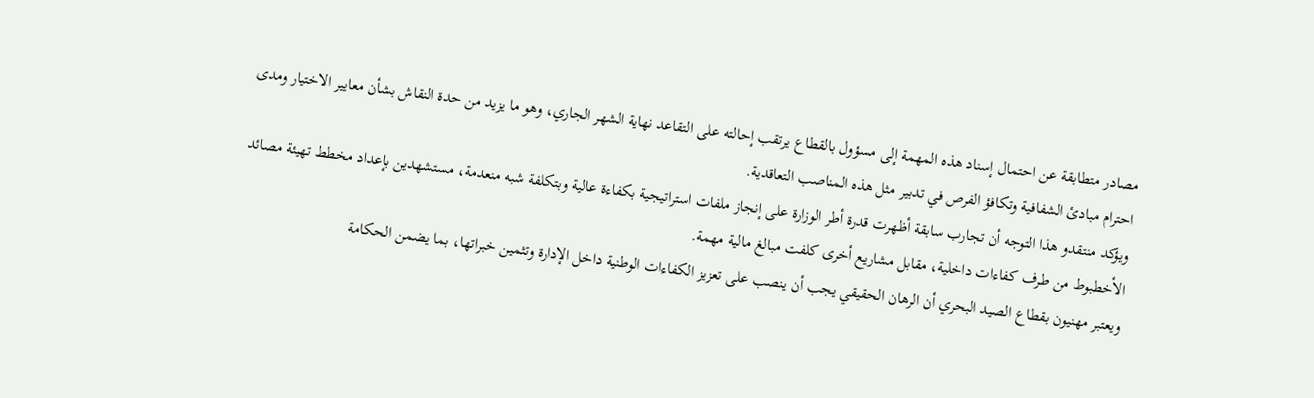مصادر متطابقة عن احتمال إسناد هذه المهمة إلى مسؤول بالقطاع يرتقب إحالته على التقاعد نهاية الشهر الجاري، وهو ما يزيد من حدة النقاش بشأن معايير الاختيار ومدى احترام مبادئ الشفافية وتكافؤ الفرص في تدبير مثل هذه المناصب التعاقدية.
ويؤكد منتقدو هذا التوجه أن تجارب سابقة أظهرت قدرة أطر الوزارة على إنجاز ملفات استراتيجية بكفاءة عالية وبتكلفة شبه منعدمة، مستشهدين بإعداد مخطط تهيئة مصائد الأخطبوط من طرف كفاءات داخلية، مقابل مشاريع أخرى كلفت مبالغ مالية مهمة.
ويعتبر مهنيون بقطاع الصيد البحري أن الرهان الحقيقي يجب أن ينصب على تعزيز الكفاءات الوطنية داخل الإدارة وتثمين خبراتها، بما يضمن الحكامة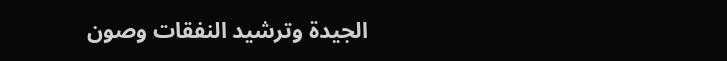الجيدة وترشيد النفقات وصون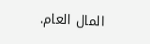المال العام.